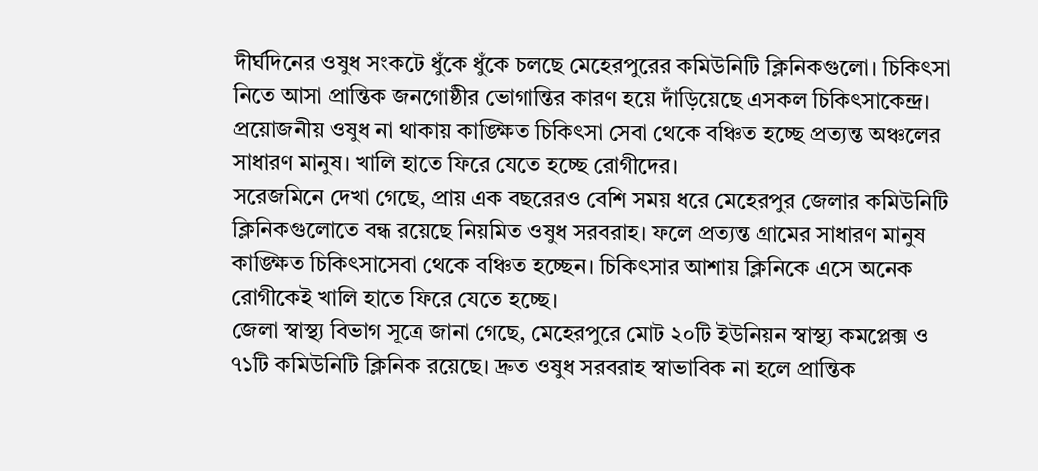দীর্ঘদিনের ওষুধ সংকটে ধুঁকে ধুঁকে চলছে মেহেরপুরের কমিউনিটি ক্লিনিকগুলো। চিকিৎসা নিতে আসা প্রান্তিক জনগোষ্ঠীর ভোগান্তির কারণ হয়ে দাঁড়িয়েছে এসকল চিকিৎসাকেন্দ্র। প্রয়োজনীয় ওষুধ না থাকায় কাঙ্ক্ষিত চিকিৎসা সেবা থেকে বঞ্চিত হচ্ছে প্রত্যন্ত অঞ্চলের সাধারণ মানুষ। খালি হাতে ফিরে যেতে হচ্ছে রোগীদের।
সরেজমিনে দেখা গেছে, প্রায় এক বছরেরও বেশি সময় ধরে মেহেরপুর জেলার কমিউনিটি ক্লিনিকগুলোতে বন্ধ রয়েছে নিয়মিত ওষুধ সরবরাহ। ফলে প্রত্যন্ত গ্রামের সাধারণ মানুষ কাঙ্ক্ষিত চিকিৎসাসেবা থেকে বঞ্চিত হচ্ছেন। চিকিৎসার আশায় ক্লিনিকে এসে অনেক রোগীকেই খালি হাতে ফিরে যেতে হচ্ছে।
জেলা স্বাস্থ্য বিভাগ সূত্রে জানা গেছে, মেহেরপুরে মোট ২০টি ইউনিয়ন স্বাস্থ্য কমপ্লেক্স ও ৭১টি কমিউনিটি ক্লিনিক রয়েছে। দ্রুত ওষুধ সরবরাহ স্বাভাবিক না হলে প্রান্তিক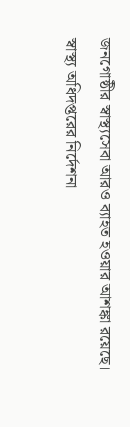জনগোষ্ঠীর স্বাস্থ্যসেবা আরও ব্যাহত হওয়ার আশঙ্কা রয়েছে।
স্বাস্থ্য অধিদপ্তরের নির্দেশনা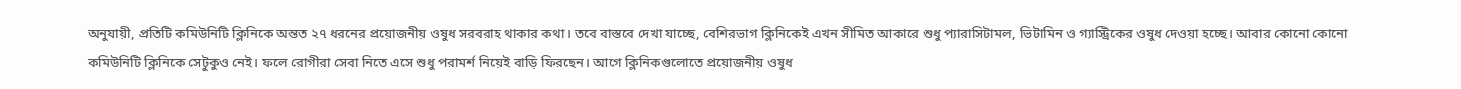অনুযায়ী, প্রতিটি কমিউনিটি ক্লিনিকে অন্তত ২৭ ধরনের প্রয়োজনীয় ওষুধ সরবরাহ থাকার কথা। তবে বাস্তবে দেখা যাচ্ছে, বেশিরভাগ ক্লিনিকেই এখন সীমিত আকারে শুধু প্যারাসিটামল, ভিটামিন ও গ্যাস্ট্রিকের ওষুধ দেওয়া হচ্ছে। আবার কোনো কোনো কমিউনিটি ক্লিনিকে সেটুকুও নেই। ফলে রোগীরা সেবা নিতে এসে শুধু পরামর্শ নিয়েই বাড়ি ফিরছেন। আগে ক্লিনিকগুলোতে প্রয়োজনীয় ওষুধ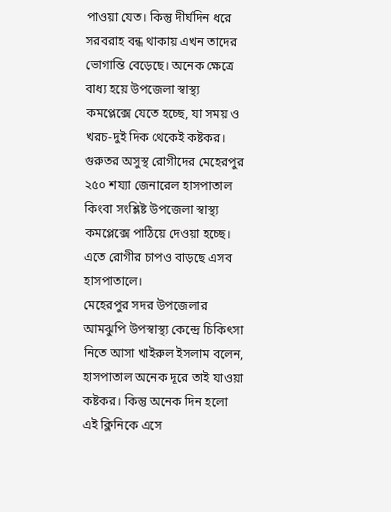পাওয়া যেত। কিন্তু দীর্ঘদিন ধরে সরবরাহ বন্ধ থাকায় এখন তাদের ভোগান্তি বেড়েছে। অনেক ক্ষেত্রে বাধ্য হয়ে উপজেলা স্বাস্থ্য কমপ্লেক্সে যেতে হচ্ছে, যা সময় ও খরচ-দুই দিক থেকেই কষ্টকর। গুরুতর অসুস্থ রোগীদের মেহেরপুর ২৫০ শয্যা জেনারেল হাসপাতাল কিংবা সংশ্লিষ্ট উপজেলা স্বাস্থ্য কমপ্লেক্সে পাঠিয়ে দেওয়া হচ্ছে। এতে রোগীর চাপও বাড়ছে এসব হাসপাতালে।
মেহেরপুর সদর উপজেলার আমঝুপি উপস্বাস্থ্য কেন্দ্রে চিকিৎসা নিতে আসা খাইরুল ইসলাম বলেন, হাসপাতাল অনেক দূরে তাই যাওয়া কষ্টকর। কিন্তু অনেক দিন হলো এই ক্লিনিকে এসে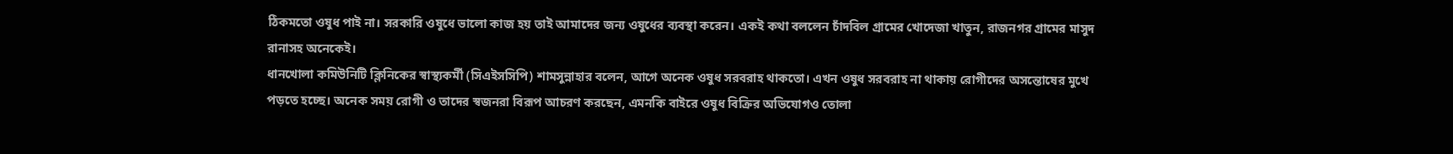ঠিকমতো ওষুধ পাই না। সরকারি ওষুধে ভালো কাজ হয় তাই আমাদের জন্য ওষুধের ব্যবস্থা করেন। একই কথা বললেন চাঁদবিল গ্রামের খোদেজা খাতুন, রাজনগর গ্রামের মাসুদ রানাসহ অনেকেই।
ধানখোলা কমিউনিটি ক্লিনিকের স্বাস্থ্যকর্মী (সিএইসসিপি) শামসুন্নাহার বলেন, আগে অনেক ওষুধ সরবরাহ থাকতো। এখন ওষুধ সরবরাহ না থাকায় রোগীদের অসন্তোষের মুখে পড়তে হচ্ছে। অনেক সময় রোগী ও তাদের স্বজনরা বিরূপ আচরণ করছেন, এমনকি বাইরে ওষুধ বিক্রির অভিযোগও তোলা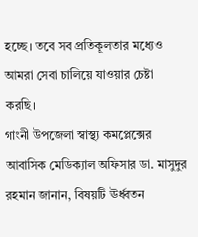হচ্ছে। তবে সব প্রতিকূলতার মধ্যেও আমরা সেবা চালিয়ে যাওয়ার চেষ্টা করছি।
গাংনী উপজেলা স্বাস্থ্য কমপ্লেক্সের আবাসিক মেডিক্যাল অফিসার ডা. মাসুদুর রহমান জানান, বিষয়টি ঊর্ধ্বতন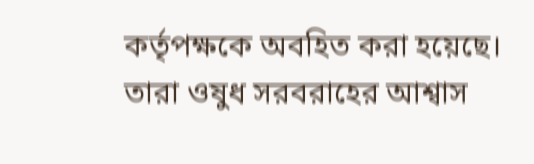কর্তৃপক্ষকে অবহিত করা হয়েছে। তারা ওষুধ সরবরাহের আশ্বাস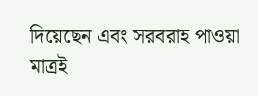দিয়েছেন এবং সরবরাহ পাওয়া মাত্রই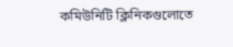কমিউনিটি ক্লিনিকগুলোতে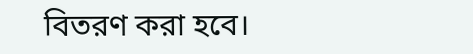বিতরণ করা হবে।